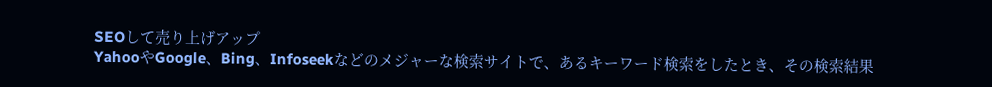SEOして売り上げアップ
YahooやGoogle、Bing、Infoseekなどのメジャーな検索サイトで、あるキーワード検索をしたとき、その検索結果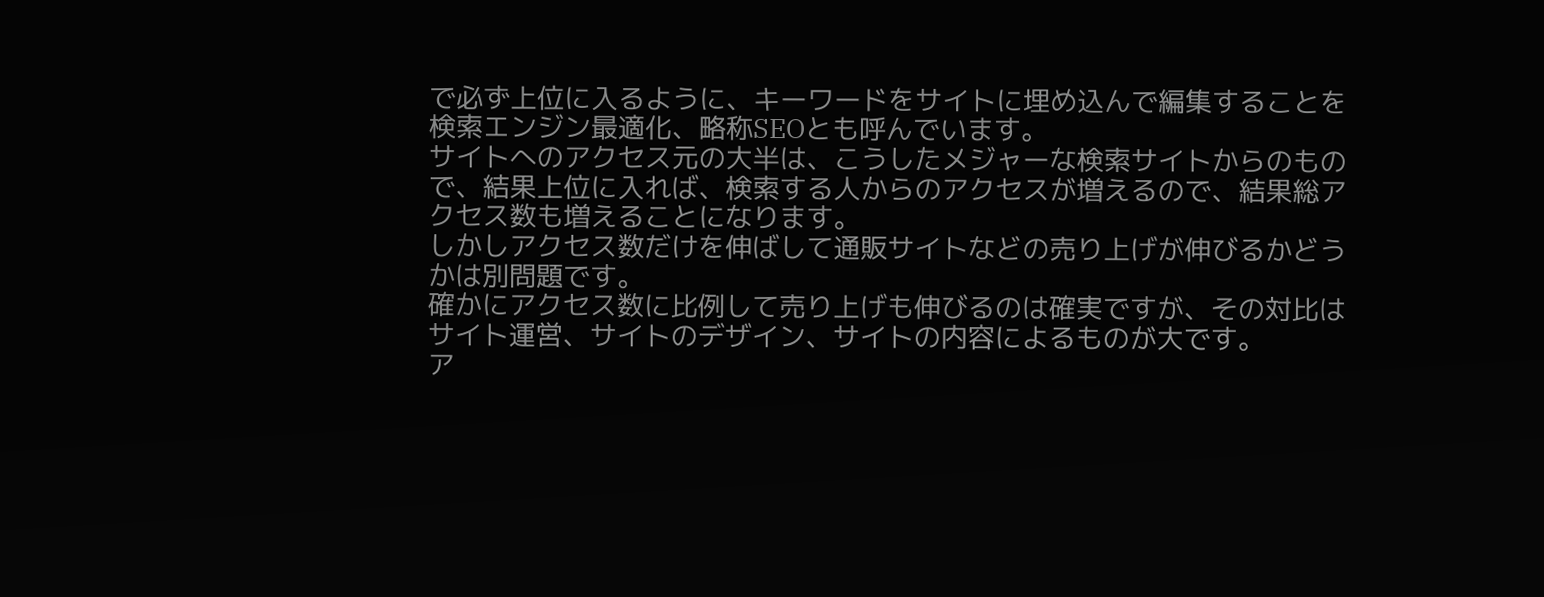で必ず上位に入るように、キーワードをサイトに埋め込んで編集することを検索エンジン最適化、略称SEOとも呼んでいます。
サイトへのアクセス元の大半は、こうしたメジャーな検索サイトからのもので、結果上位に入れば、検索する人からのアクセスが増えるので、結果総アクセス数も増えることになります。
しかしアクセス数だけを伸ばして通販サイトなどの売り上げが伸びるかどうかは別問題です。
確かにアクセス数に比例して売り上げも伸びるのは確実ですが、その対比はサイト運営、サイトのデザイン、サイトの内容によるものが大です。
ア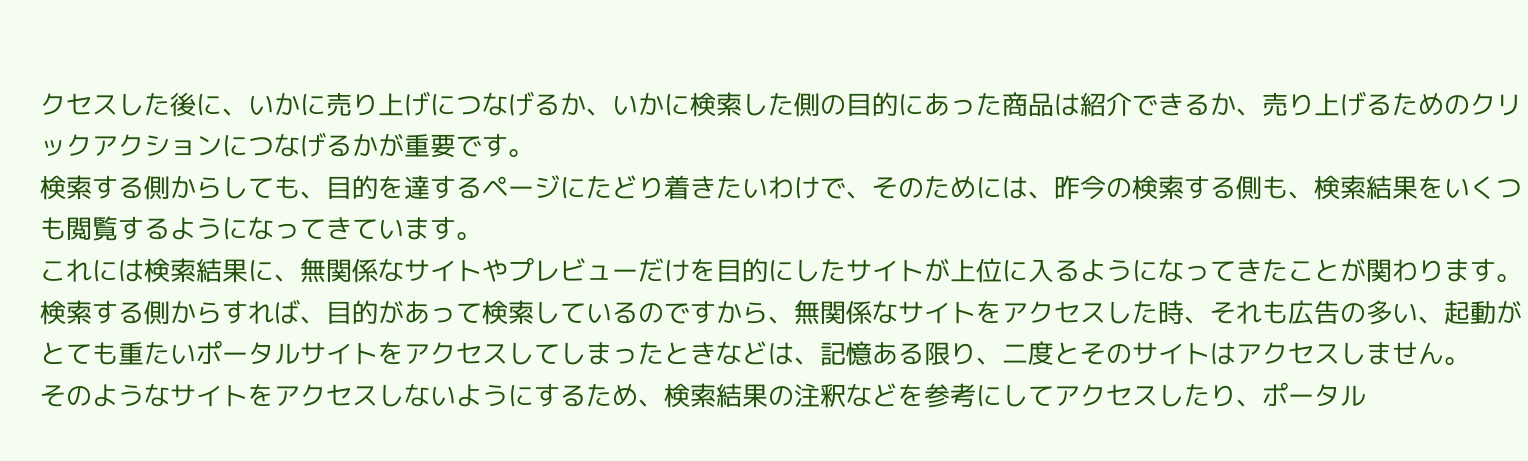クセスした後に、いかに売り上げにつなげるか、いかに検索した側の目的にあった商品は紹介できるか、売り上げるためのクリックアクションにつなげるかが重要です。
検索する側からしても、目的を達するページにたどり着きたいわけで、そのためには、昨今の検索する側も、検索結果をいくつも閲覧するようになってきています。
これには検索結果に、無関係なサイトやプレビューだけを目的にしたサイトが上位に入るようになってきたことが関わります。
検索する側からすれば、目的があって検索しているのですから、無関係なサイトをアクセスした時、それも広告の多い、起動がとても重たいポータルサイトをアクセスしてしまったときなどは、記憶ある限り、二度とそのサイトはアクセスしません。
そのようなサイトをアクセスしないようにするため、検索結果の注釈などを参考にしてアクセスしたり、ポータル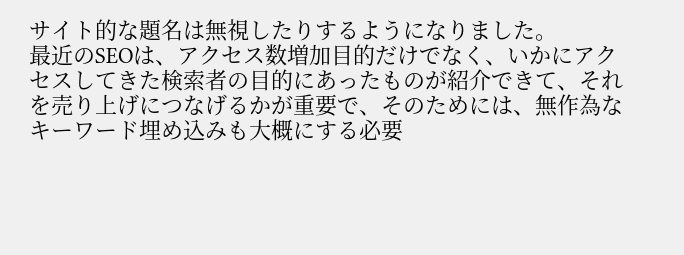サイト的な題名は無視したりするようになりました。
最近のSEOは、アクセス数増加目的だけでなく、いかにアクセスしてきた検索者の目的にあったものが紹介できて、それを売り上げにつなげるかが重要で、そのためには、無作為なキーワード埋め込みも大概にする必要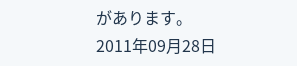があります。
2011年09月28日